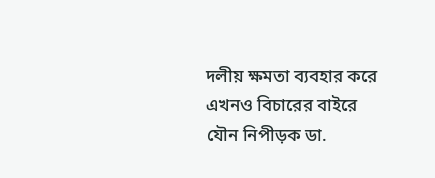দলীয় ক্ষমতা ব্যবহার করে এখনও বিচারের বাইরে যৌন নিপীড়ক ডা.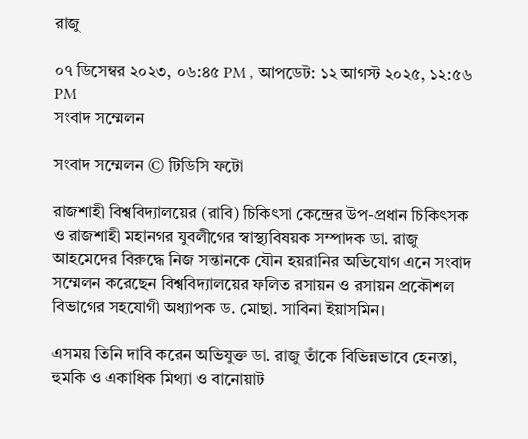রাজু

০৭ ডিসেম্বর ২০২৩, ০৬:৪৫ PM , আপডেট: ১২ আগস্ট ২০২৫, ১২:৫৬ PM
সংবাদ সম্মেলন

সংবাদ সম্মেলন © টিডিসি ফটো

রাজশাহী বিশ্ববিদ্যালয়ের (রাবি) চিকিৎসা কেন্দ্রের উপ-প্রধান চিকিৎসক ও রাজশাহী মহানগর যুবলীগের স্বাস্থ্যবিষয়ক সম্পাদক ডা. রাজু আহমেদের বিরুদ্ধে নিজ সন্তানকে যৌন হয়রানির অভিযোগ এনে সংবাদ সম্মেলন করেছেন বিশ্ববিদ্যালয়ের ফলিত রসায়ন ও রসায়ন প্রকৌশল বিভাগের সহযোগী অধ্যাপক ড. মোছা. সাবিনা ইয়াসমিন।

এসময় তিনি দাবি করেন অভিযুক্ত ডা. রাজু তাঁকে বিভিন্নভাবে হেনস্তা, হুমকি ও একাধিক মিথ্যা ও বানোয়াট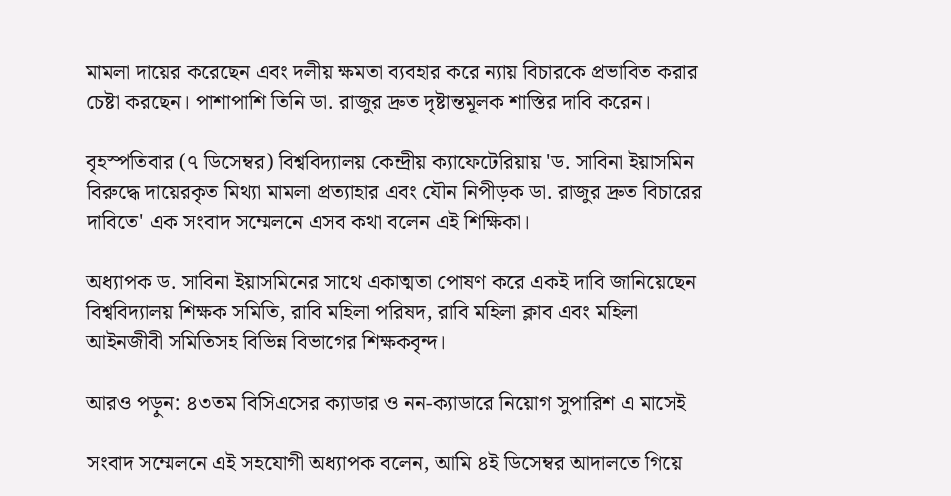মামলা দায়ের করেছেন এবং দলীয় ক্ষমতা ব্যবহার করে ন্যায় বিচারকে প্রভাবিত করার চেষ্টা করছেন। পাশাপাশি তিনি ডা. রাজুর দ্রুত দৃষ্টান্তমূলক শাস্তির দাবি করেন।

বৃহস্পতিবার (৭ ডিসেম্বর) বিশ্ববিদ্যালয় কেন্দ্রীয় ক্যাফেটেরিয়ায় 'ড. সাবিনা ইয়াসমিন বিরুদ্ধে দায়েরকৃত মিথ্যা মামলা প্রত্যাহার এবং যৌন নিপীড়ক ডা. রাজুর দ্রুত বিচারের দাবিতে' এক সংবাদ সম্মেলনে এসব কথা বলেন এই শিক্ষিকা।

অধ্যাপক ড. সাবিনা ইয়াসমিনের সাথে একাত্মতা পোষণ করে একই দাবি জানিয়েছেন বিশ্ববিদ্যালয় শিক্ষক সমিতি, রাবি মহিলা পরিষদ, রাবি মহিলা ক্লাব এবং মহিলা আইনজীবী সমিতিসহ বিভিন্ন বিভাগের শিক্ষকবৃন্দ।

আরও পড়ুন: ৪৩তম বিসিএসের ক্যাডার ও নন-ক্যাডারে নিয়োগ সুপারিশ এ মাসেই

সংবাদ সম্মেলনে এই সহযোগী অধ্যাপক বলেন, আমি ৪ই ডিসেম্বর আদালতে গিয়ে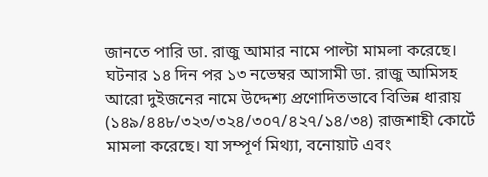জানতে পারি ডা. রাজু আমার নামে পাল্টা মামলা করেছে। ঘটনার ১৪ দিন পর ১৩ নভেম্বর আসামী ডা. রাজু আমিসহ আরো দুইজনের নামে উদ্দেশ্য প্রণোদিতভাবে বিভিন্ন ধারায় (১৪৯/৪৪৮/৩২৩/৩২৪/৩০৭/৪২৭/১৪/৩৪) রাজশাহী কোর্টে মামলা করেছে। যা সম্পূর্ণ মিথ্যা, বনোয়াট এবং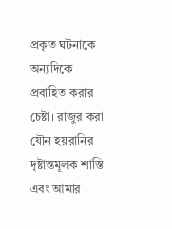প্রকৃত ঘটনাকে অন্যদিকে প্রবাহিত করার চেষ্টা। রাজুর করা যৌন হয়রানির দৃষ্টান্তমূলক শাস্তি এবং আমার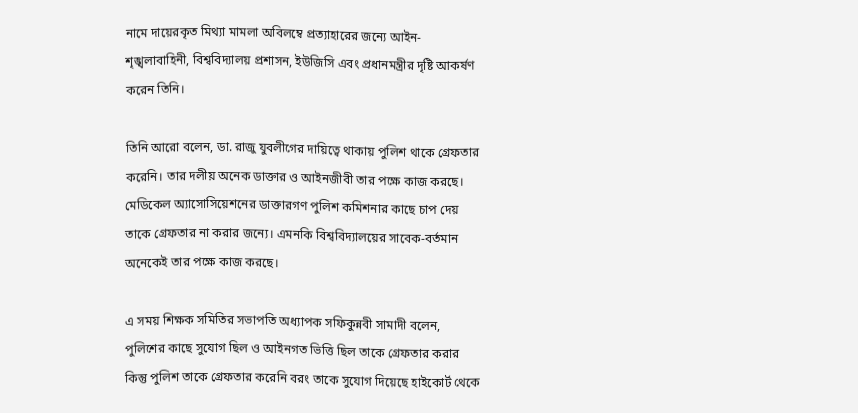নামে দায়েরকৃত মিথ্যা মামলা অবিলম্বে প্রত্যাহারের জন্যে আইন-শৃঙ্খলাবাহিনী, বিশ্ববিদ্যালয় প্রশাসন, ইউজিসি এবং প্রধানমন্ত্রীর দৃষ্টি আকর্ষণ করেন তিনি।

তিনি আরো বলেন, ডা. রাজু যুবলীগের দায়িত্বে থাকায় পুলিশ থাকে গ্রেফতার করেনি। তার দলীয় অনেক ডাক্তার ও আইনজীবী তার পক্ষে কাজ করছে। মেডিকেল অ্যাসোসিয়েশনের ডাক্তারগণ পুলিশ কমিশনার কাছে চাপ দেয় তাকে গ্রেফতার না করার জন্যে। এমনকি বিশ্ববিদ্যালয়ের সাবেক-বর্তমান অনেকেই তার পক্ষে কাজ করছে।

এ সময় শিক্ষক সমিতির সভাপতি অধ্যাপক সফিকুন্নবী সামাদী বলেন, পুলিশের কাছে সুযোগ ছিল ও আইনগত ভিত্তি ছিল তাকে গ্রেফতার করার কিন্তু পুলিশ তাকে গ্রেফতার করেনি বরং তাকে সুযোগ দিয়েছে হাইকোর্ট থেকে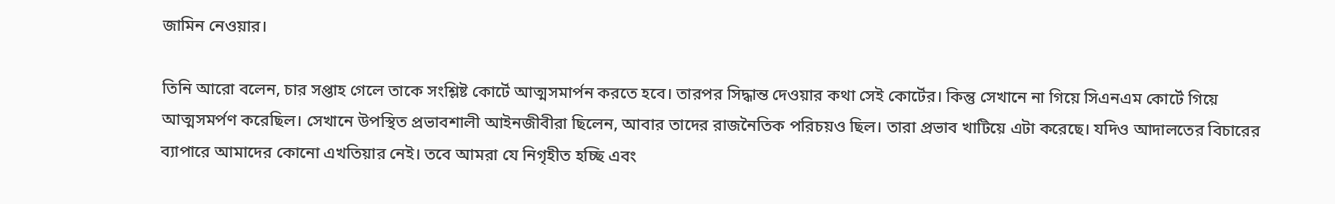জামিন নেওয়ার।

তিনি আরো বলেন, চার সপ্তাহ গেলে তাকে সংশ্লিষ্ট কোর্টে আত্মসমার্পন করতে হবে। তারপর সিদ্ধান্ত দেওয়ার কথা সেই কোর্টের। কিন্তু সেখানে না গিয়ে সিএনএম কোর্টে গিয়ে আত্মসমর্পণ করেছিল। সেখানে উপস্থিত প্রভাবশালী আইনজীবীরা ছিলেন, আবার তাদের রাজনৈতিক পরিচয়ও ছিল। তারা প্রভাব খাটিয়ে এটা করেছে। যদিও আদালতের বিচারের ব্যাপারে আমাদের কোনো এখতিয়ার নেই। তবে আমরা যে নিগৃহীত হচ্ছি এবং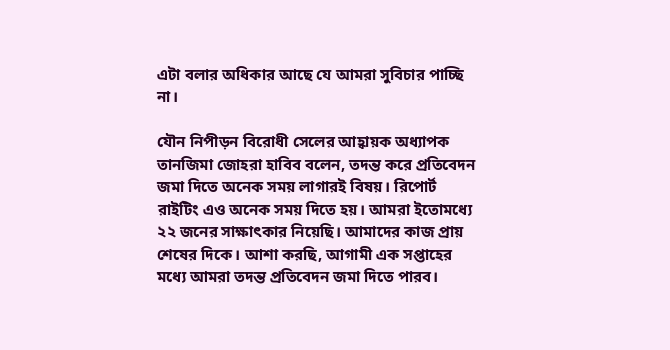এটা বলার অধিকার আছে যে আমরা সুবিচার পাচ্ছি না।

যৌন নিপীড়ন বিরোধী সেলের আহ্বায়ক অধ্যাপক তানজিমা জোহরা হাবিব বলেন, তদন্ত করে প্রতিবেদন জমা দিতে অনেক সময় লাগারই বিষয়। রিপোর্ট রাইটিং এও অনেক সময় দিতে হয়। আমরা ইতোমধ্যে ২২ জনের সাক্ষাৎকার নিয়েছি। আমাদের কাজ প্রায় শেষের দিকে। আশা করছি, আগামী এক সপ্তাহের মধ্যে আমরা তদন্ত প্রতিবেদন জমা দিতে পারব।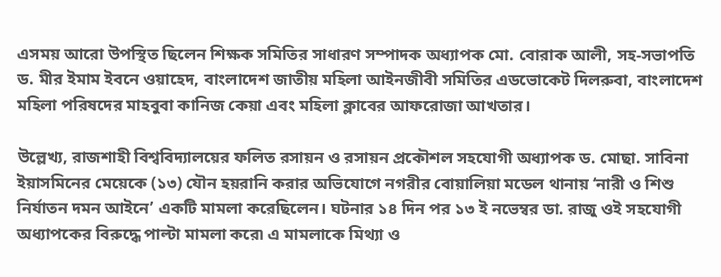এসময় আরো উপস্থিত ছিলেন শিক্ষক সমিতির সাধারণ সম্পাদক অধ্যাপক মো. বোরাক আলী, সহ-সভাপতি ড. মীর ইমাম ইবনে ওয়াহেদ, বাংলাদেশ জাতীয় মহিলা আইনজীবী সমিতির এডভোকেট দিলরুবা, বাংলাদেশ মহিলা পরিষদের মাহবুবা কানিজ কেয়া এবং মহিলা ক্লাবের আফরোজা আখতার।

উল্লেখ্য, রাজশাহী বিশ্ববিদ্যালয়ের ফলিত রসায়ন ও রসায়ন প্রকৌশল সহযোগী অধ্যাপক ড. মোছা. সাবিনা ইয়াসমিনের মেয়েকে (১৩) যৌন হয়রানি করার অভিযোগে নগরীর বোয়ালিয়া মডেল থানায় ‘নারী ও শিশু নির্যাতন দমন আইনে’ একটি মামলা করেছিলেন। ঘটনার ১৪ দিন পর ১৩ ই নভেম্বর ডা. রাজু ওই সহযোগী অধ্যাপকের বিরুদ্ধে পাল্টা মামলা করে৷ এ মামলাকে মিথ্যা ও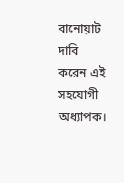বানোয়াট দাবি করেন এই সহযোগী অধ্যাপক।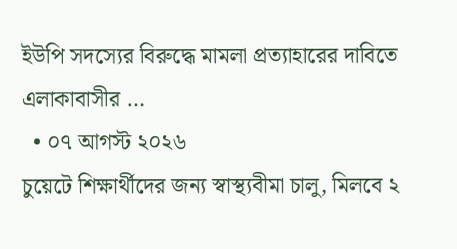ইউপি সদস্যের বিরুদ্ধে মামলা প্রত্যাহারের দাবিতে এলাকাবাসীর …
  • ০৭ আগস্ট ২০২৬
চুয়েটে শিক্ষার্থীদের জন্য স্বাস্থ্যবীমা চালু, মিলবে ২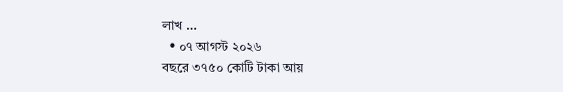লাখ …
  • ০৭ আগস্ট ২০২৬
বছরে ৩৭৫০ কোটি টাকা আয়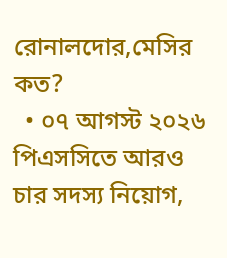রোনালদোর,মেসির কত?
  • ০৭ আগস্ট ২০২৬
পিএসসিতে আরও চার সদস্য নিয়োগ,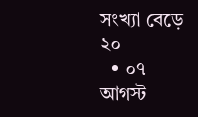সংখ্যা বেড়ে ২০
  • ০৭ আগস্ট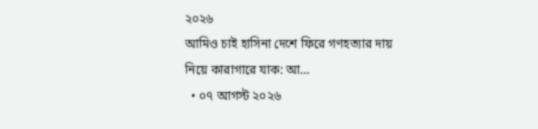২০২৬
আমিও চাই হাসিনা দেশে ফিরে গণহত্যার দায় নিয়ে কারাগারে যাক: আ…
  • ০৭ আগস্ট ২০২৬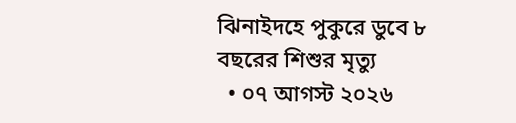ঝিনাইদহে পুকুরে ডুবে ৮ বছরের শিশুর মৃত্যু
  • ০৭ আগস্ট ২০২৬